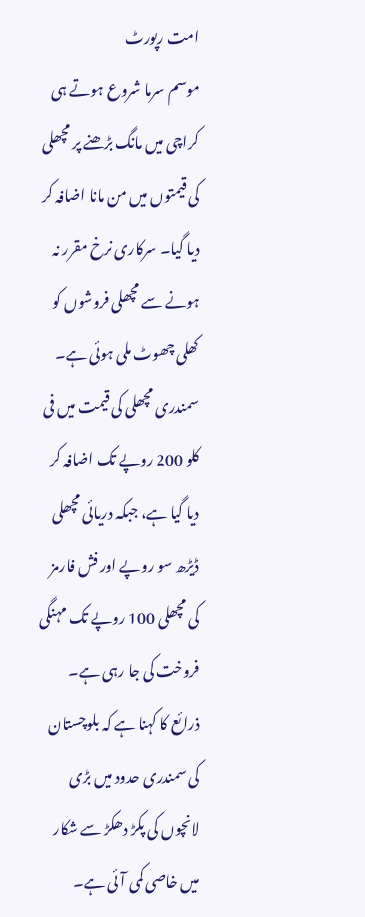امت رپورٹ
موسم سرما شروع ہوتے ہی کراچی میں مانگ بڑھنے پر مچھلی کی قیمتوں میں من مانا اضافہ کر دیا گیا۔ سرکاری نرخ مقرر نہ ہونے سے مچھلی فروشوں کو کھلی چھوٹ ملی ہوئی ہے۔ سمندری مچھلی کی قیمت میں فی کلو 200 روپے تک اضافہ کر دیا گیا ہے، جبکہ دریائی مچھلی ڈیڑھ سو روپے اور فش فارمز کی مچھلی 100 روپے تک مہنگی فروخت کی جا رہی ہے۔ ذرائع کا کہنا ہے کہ بلوچستان کی سمندری حدود میں بڑی لانچوں کی پکڑ دھکڑ سے شکار میں خاصی کمی آئی ہے۔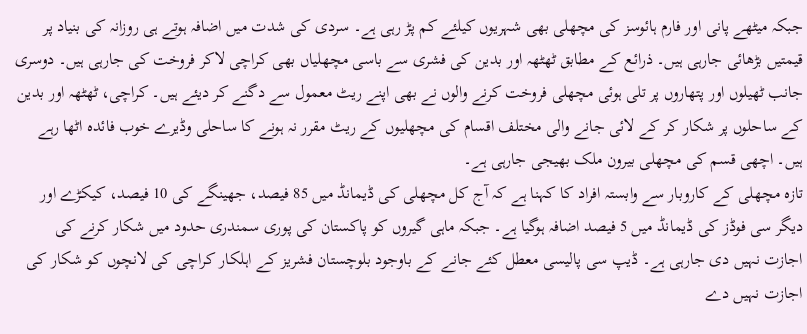جبکہ میٹھے پانی اور فارم ہائوسز کی مچھلی بھی شہریوں کیلئے کم پڑ رہی ہے۔ سردی کی شدت میں اضافہ ہوتے ہی روزانہ کی بنیاد پر قیمتیں بڑھائی جارہی ہیں۔ ذرائع کے مطابق ٹھٹھہ اور بدین کی فشری سے باسی مچھلیاں بھی کراچی لاکر فروخت کی جارہی ہیں۔ دوسری جانب ٹھیلوں اور پتھاروں پر تلی ہوئی مچھلی فروخت کرنے والوں نے بھی اپنے ریٹ معمول سے دگنے کر دیئے ہیں۔ کراچی، ٹھٹھہ اور بدین کے ساحلوں پر شکار کر کے لائی جانے والی مختلف اقسام کی مچھلیوں کے ریٹ مقرر نہ ہونے کا ساحلی وڈیرے خوب فائدہ اٹھا رہے ہیں۔ اچھی قسم کی مچھلی بیرون ملک بھیجی جارہی ہے۔
تازہ مچھلی کے کاروبار سے وابستہ افراد کا کہنا ہے کہ آج کل مچھلی کی ڈیمانڈ میں 85 فیصد، جھینگے کی 10 فیصد، کیکڑے اور دیگر سی فوڈز کی ڈیمانڈ میں 5 فیصد اضافہ ہوگیا ہے۔ جبکہ ماہی گیروں کو پاکستان کی پوری سمندری حدود میں شکار کرنے کی اجازت نہیں دی جارہی ہے۔ ڈیپ سی پالیسی معطل کئے جانے کے باوجود بلوچستان فشریز کے اہلکار کراچی کی لانچوں کو شکار کی اجازت نہیں دے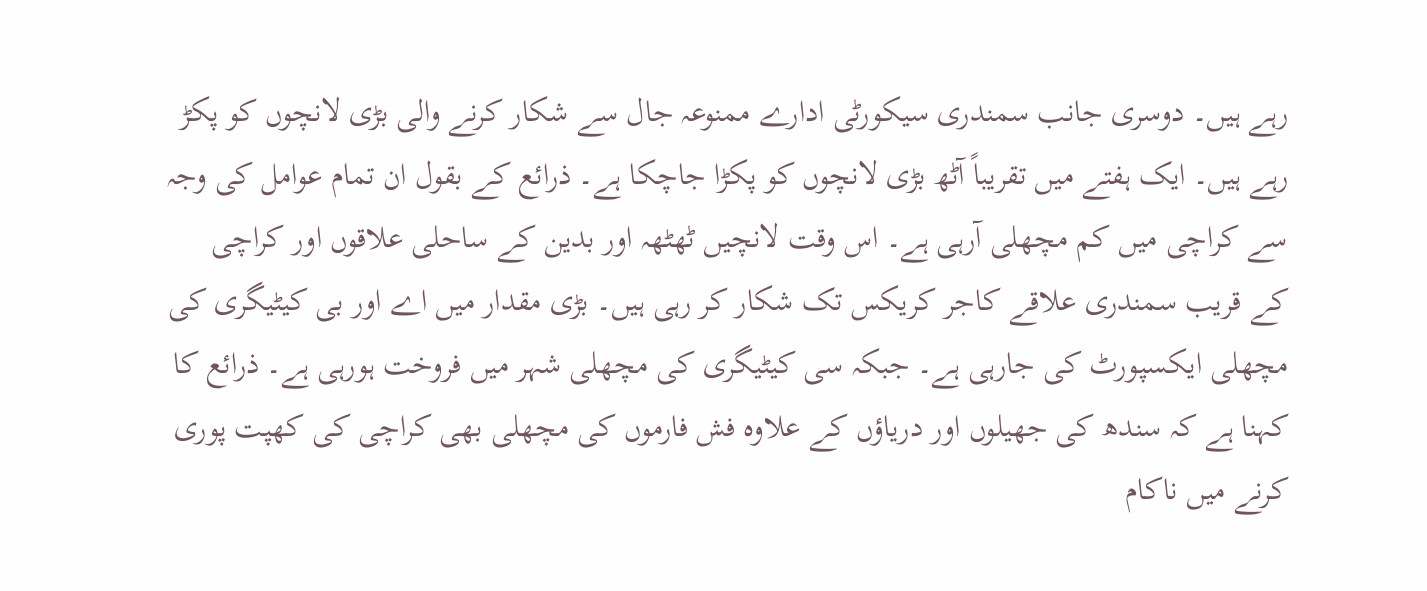رہے ہیں۔ دوسری جانب سمندری سیکورٹی ادارے ممنوعہ جال سے شکار کرنے والی بڑی لانچوں کو پکڑ رہے ہیں۔ ایک ہفتے میں تقریباً آٹھ بڑی لانچوں کو پکڑا جاچکا ہے۔ ذرائع کے بقول ان تمام عوامل کی وجہ سے کراچی میں کم مچھلی آرہی ہے۔ اس وقت لانچیں ٹھٹھہ اور بدین کے ساحلی علاقوں اور کراچی کے قریب سمندری علاقے کاجر کریکس تک شکار کر رہی ہیں۔ بڑی مقدار میں اے اور بی کیٹیگری کی مچھلی ایکسپورٹ کی جارہی ہے۔ جبکہ سی کیٹیگری کی مچھلی شہر میں فروخت ہورہی ہے۔ ذرائع کا کہنا ہے کہ سندھ کی جھیلوں اور دریاؤں کے علاوہ فش فارموں کی مچھلی بھی کراچی کی کھپت پوری کرنے میں ناکام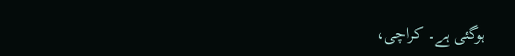ہوگئی ہے۔ کراچی،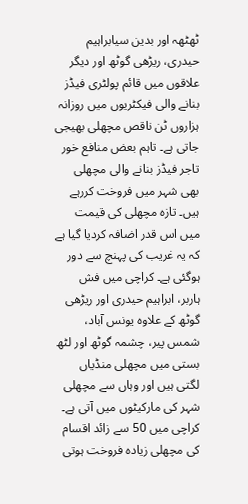ٹھٹھہ اور بدین سیابراہیم حیدری، ریڑھی گوٹھ اور دیگر علاقوں میں قائم پولٹری فیڈز بنانے والی فیکٹریوں میں روزانہ ہزاروں ٹن ناقص مچھلی بھیجی جاتی ہے۔ تاہم بعض منافع خور تاجر فیڈز بنانے والی مچھلی بھی شہر میں فروخت کررہے ہیں۔ تازہ مچھلی کی قیمت میں اس قدر اضافہ کردیا گیا ہے کہ یہ غریب کی پہنچ سے دور ہوگئی ہے۔ کراچی میں فش ہاربر، ابراہیم حیدری اور ریڑھی گوٹھ کے علاوہ یونس آباد، شمس پیر، چشمہ گوٹھ اور لٹھ بستی میں مچھلی منڈیاں لگتی ہیں اور وہاں سے مچھلی شہر کی مارکیٹوں میں آتی ہے۔ کراچی میں 50 سے زائد اقسام کی مچھلی زیادہ فروخت ہوتی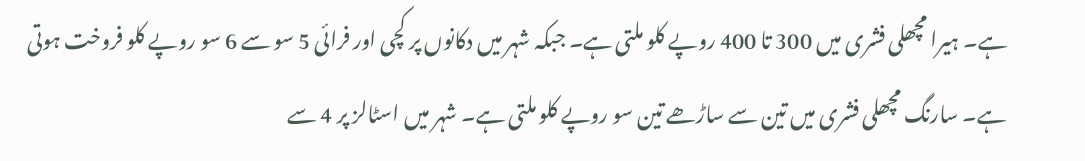ہے۔ ہیرا مچھلی فشری میں 300 تا 400 روپے کلو ملتی ہے۔ جبکہ شہر میں دکانوں پر کچی اور فرائی 5 سو سے 6 سو روپے کلو فروخت ہوتی ہے۔ سارنگ مچھلی فشری میں تین سے ساڑھے تین سو روپے کلو ملتی ہے۔ شہر میں اسٹالز پر 4 سے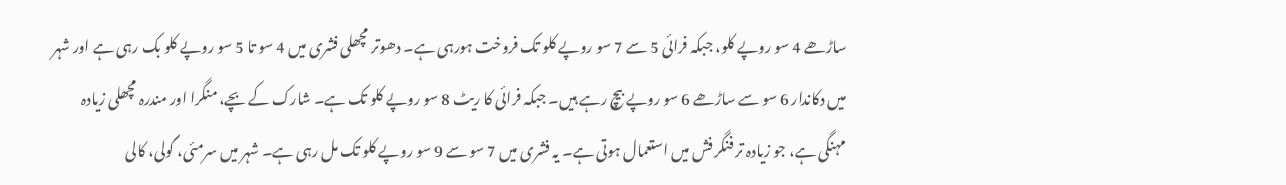ساڑھے 4 سو روپے کلو، جبکہ فرائی 5 سے 7 سو روپے کلو تک فروخت ہورہی ہے۔ دھوتر مچھلی فشری میں 4 سو تا 5 سو روپے کلو بک رہی ہے اور شہر میں دکاندار 6 سو سے ساڑھے 6 سو روپے بیچ رہے ہیں۔ جبکہ فرائی کا ریٹ 8 سو روپے کلو تک ہے۔ شارک کے بچے، منگرا اور مندرہ مچھلی زیادہ مہنگی ہے، جو زیادہ تر فنگر فش میں استعمال ہوتی ہے۔ یہ فشری میں 7 سو سے 9 سو روپے کلو تک مل رہی ہے۔ شہر میں سرمئی، گولی، کالی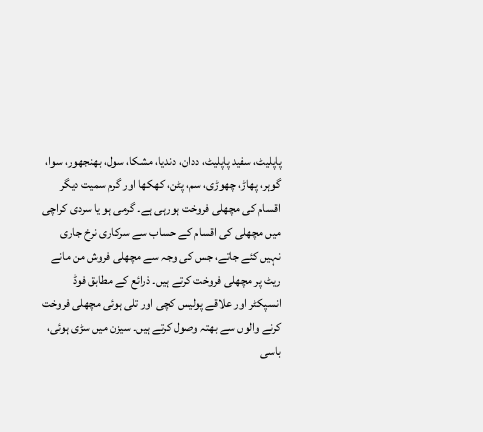پاپلیٹ، سفید پاپلیٹ، ددان، دندیا، مشکا، سول، بھنجھور، سوا، گوہر، پھاڑ، چھوڑی، سم، پٹن، کھکھا اور گرم سمیت دیگر اقسام کی مچھلی فروخت ہورہی ہے۔ گرمی ہو یا سردی کراچی میں مچھلی کی اقسام کے حساب سے سرکاری نرخ جاری نہیں کئے جاتے، جس کی وجہ سے مچھلی فروش من مانے ریٹ پر مچھلی فروخت کرتے ہیں۔ ذرائع کے مطابق فوڈ انسپکٹر اور علاقے پولیس کچی اور تلی ہوئی مچھلی فروخت کرنے والوں سے بھتہ وصول کرتے ہیں۔ سیزن میں سڑی ہوئی، باسی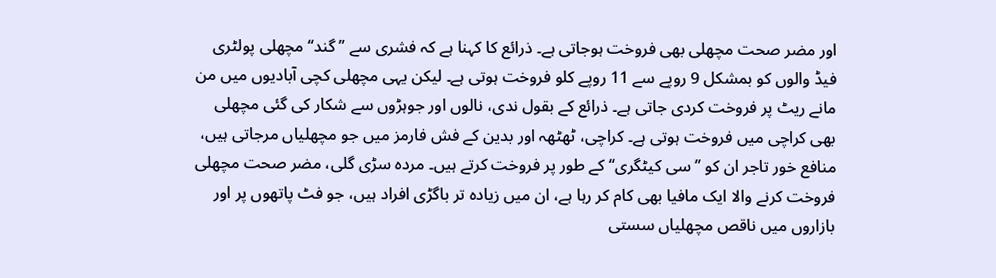اور مضر صحت مچھلی بھی فروخت ہوجاتی ہے۔ ذرائع کا کہنا ہے کہ فشری سے ’’گند‘‘ مچھلی پولٹری فیڈ والوں کو بمشکل 9 روپے سے 11 روپے کلو فروخت ہوتی ہے۔ لیکن یہی مچھلی کچی آبادیوں میں من مانے ریٹ پر فروخت کردی جاتی ہے۔ ذرائع کے بقول ندی، نالوں اور جوہڑوں سے شکار کی گئی مچھلی بھی کراچی میں فروخت ہوتی ہے۔ کراچی، ٹھٹھہ اور بدین کے فش فارمز میں جو مچھلیاں مرجاتی ہیں، منافع خور تاجر ان کو ’’سی کیٹگری‘‘ کے طور پر فروخت کرتے ہیں۔ مردہ سڑی گلی، مضر صحت مچھلی فروخت کرنے والا ایک مافیا بھی کام کر رہا ہے، ان میں زیادہ تر باگڑی افراد ہیں، جو فٹ پاتھوں پر اور بازاروں میں ناقص مچھلیاں سستی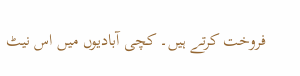فروخت کرتے ہیں۔ کچی آبادیوں میں اس نیٹ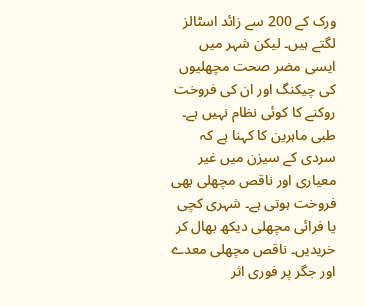ورک کے 200 سے زائد اسٹالز لگتے ہیں۔ لیکن شہر میں ایسی مضر صحت مچھلیوں کی چیکنگ اور ان کی فروخت روکنے کا کوئی نظام نہیں ہے۔ طبی ماہرین کا کہنا ہے کہ سردی کے سیزن میں غیر معیاری اور ناقص مچھلی بھی فروخت ہوتی ہے۔ شہری کچی یا فرائی مچھلی دیکھ بھال کر خریدیں۔ ناقص مچھلی معدے اور جگر پر فوری اثر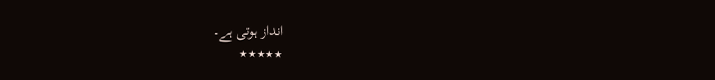انداز ہوتی ہے۔
٭٭٭٭٭